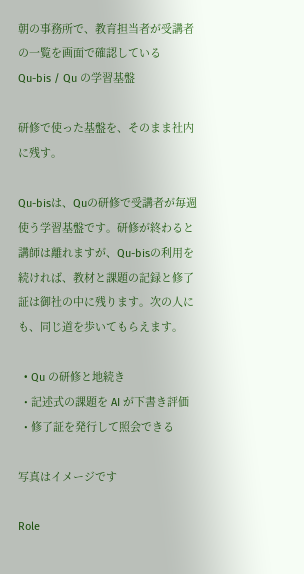朝の事務所で、教育担当者が受講者の一覧を画面で確認している
Qu-bis / Qu の学習基盤

研修で使った基盤を、そのまま社内に残す。

Qu-bisは、Quの研修で受講者が毎週使う学習基盤です。研修が終わると講師は離れますが、Qu-bisの利用を続ければ、教材と課題の記録と修了証は御社の中に残ります。次の人にも、同じ道を歩いてもらえます。

  • Qu の研修と地続き
  • 記述式の課題を AI が下書き評価
  • 修了証を発行して照会できる

写真はイメージです

Role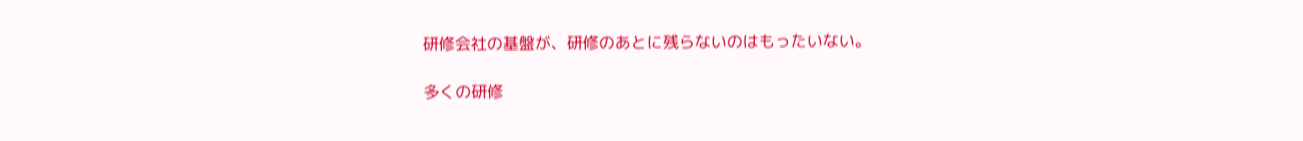研修会社の基盤が、研修のあとに残らないのはもったいない。

多くの研修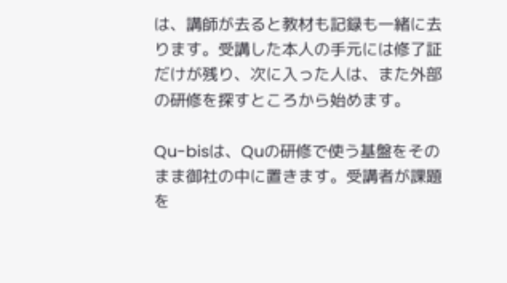は、講師が去ると教材も記録も一緒に去ります。受講した本人の手元には修了証だけが残り、次に入った人は、また外部の研修を探すところから始めます。

Qu-bisは、Quの研修で使う基盤をそのまま御社の中に置きます。受講者が課題を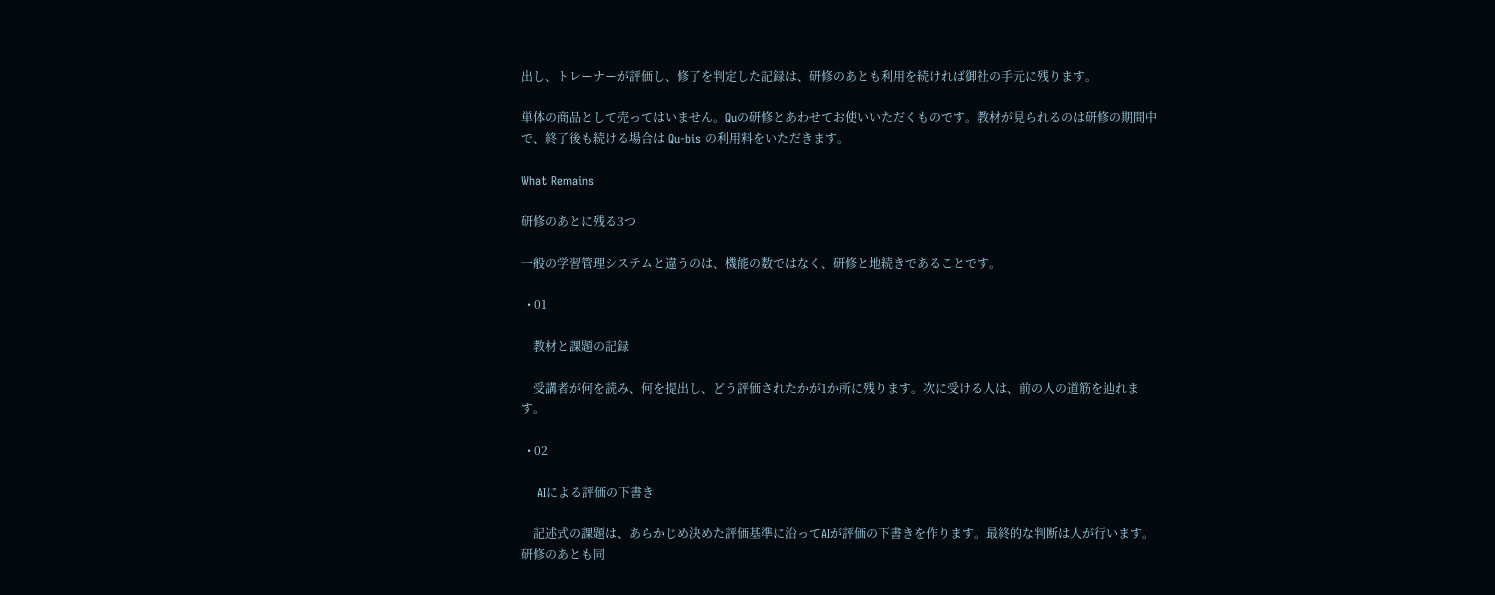出し、トレーナーが評価し、修了を判定した記録は、研修のあとも利用を続ければ御社の手元に残ります。

単体の商品として売ってはいません。Quの研修とあわせてお使いいただくものです。教材が見られるのは研修の期間中で、終了後も続ける場合は Qu-bis の利用料をいただきます。

What Remains

研修のあとに残る3つ

一般の学習管理システムと違うのは、機能の数ではなく、研修と地続きであることです。

  • 01

    教材と課題の記録

    受講者が何を読み、何を提出し、どう評価されたかが1か所に残ります。次に受ける人は、前の人の道筋を辿れます。

  • 02

    AIによる評価の下書き

    記述式の課題は、あらかじめ決めた評価基準に沿ってAIが評価の下書きを作ります。最終的な判断は人が行います。研修のあとも同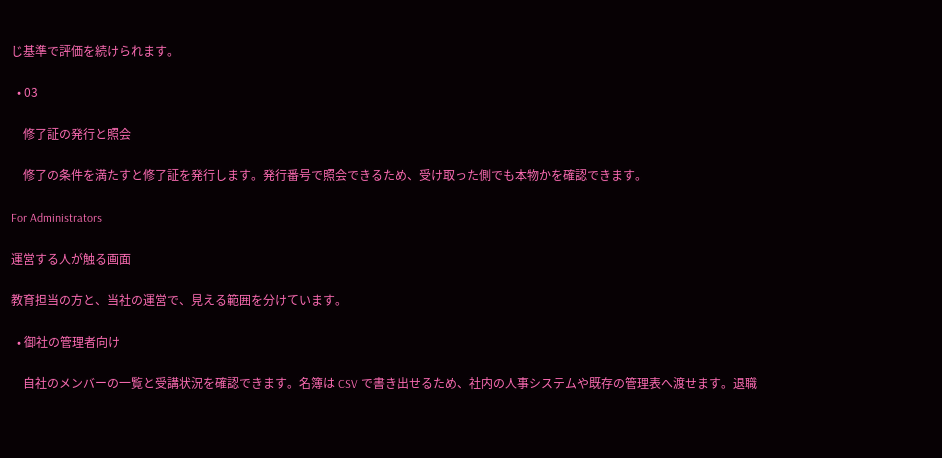じ基準で評価を続けられます。

  • 03

    修了証の発行と照会

    修了の条件を満たすと修了証を発行します。発行番号で照会できるため、受け取った側でも本物かを確認できます。

For Administrators

運営する人が触る画面

教育担当の方と、当社の運営で、見える範囲を分けています。

  • 御社の管理者向け

    自社のメンバーの一覧と受講状況を確認できます。名簿は CSV で書き出せるため、社内の人事システムや既存の管理表へ渡せます。退職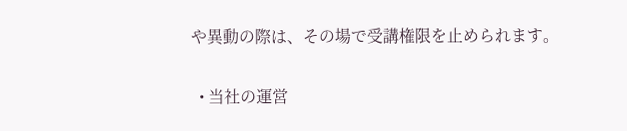や異動の際は、その場で受講権限を止められます。

  • 当社の運営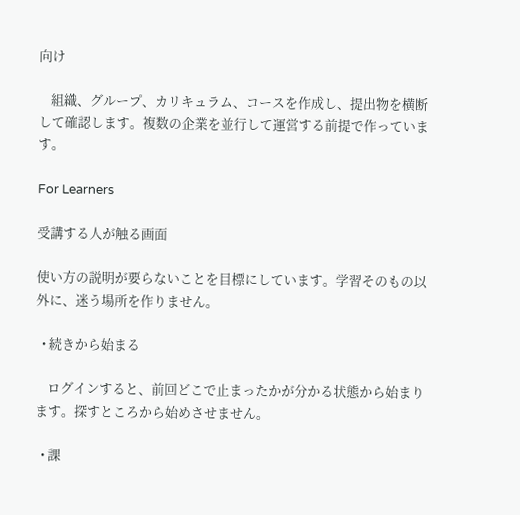向け

    組織、グループ、カリキュラム、コースを作成し、提出物を横断して確認します。複数の企業を並行して運営する前提で作っています。

For Learners

受講する人が触る画面

使い方の説明が要らないことを目標にしています。学習そのもの以外に、迷う場所を作りません。

  • 続きから始まる

    ログインすると、前回どこで止まったかが分かる状態から始まります。探すところから始めさせません。

  • 課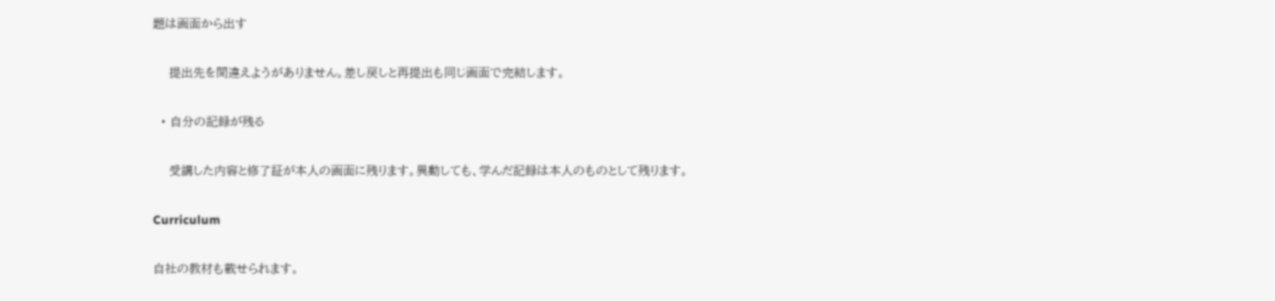題は画面から出す

    提出先を間違えようがありません。差し戻しと再提出も同じ画面で完結します。

  • 自分の記録が残る

    受講した内容と修了証が本人の画面に残ります。異動しても、学んだ記録は本人のものとして残ります。

Curriculum

自社の教材も載せられます。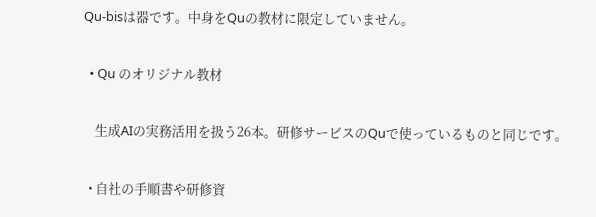Qu-bisは器です。中身をQuの教材に限定していません。

  • Qu のオリジナル教材

    生成AIの実務活用を扱う26本。研修サービスのQuで使っているものと同じです。

  • 自社の手順書や研修資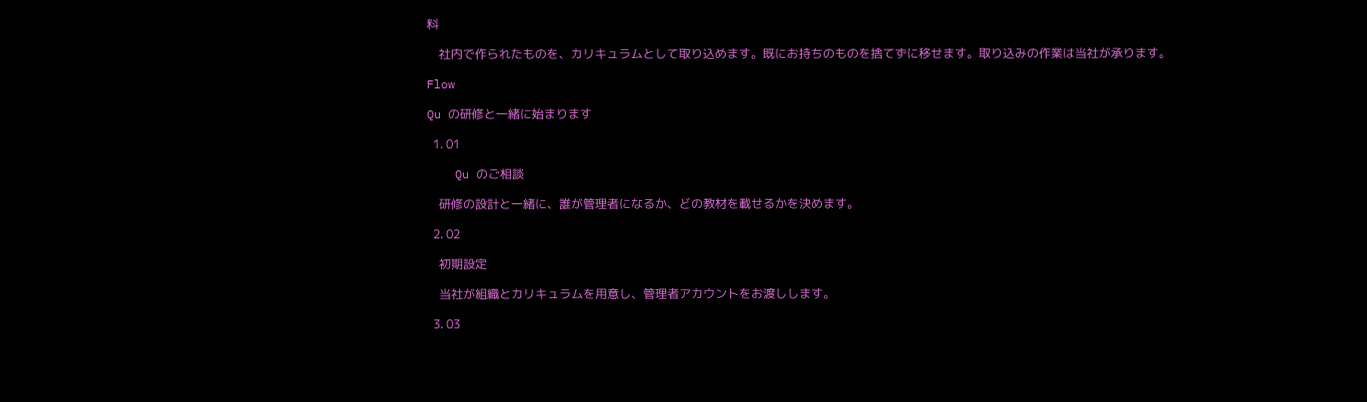料

    社内で作られたものを、カリキュラムとして取り込めます。既にお持ちのものを捨てずに移せます。取り込みの作業は当社が承ります。

Flow

Qu の研修と一緒に始まります

  1. 01

    Qu のご相談

    研修の設計と一緒に、誰が管理者になるか、どの教材を載せるかを決めます。

  2. 02

    初期設定

    当社が組織とカリキュラムを用意し、管理者アカウントをお渡しします。

  3. 03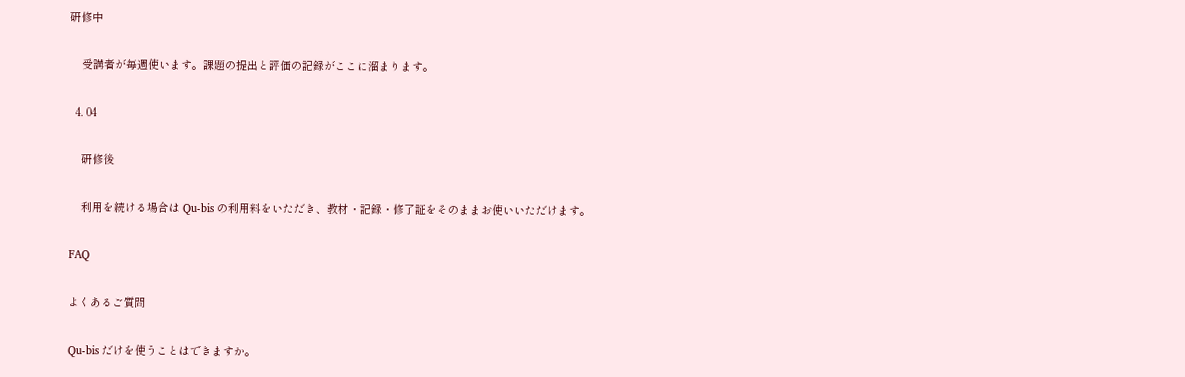研修中

    受講者が毎週使います。課題の提出と評価の記録がここに溜まります。

  4. 04

    研修後

    利用を続ける場合は Qu-bis の利用料をいただき、教材・記録・修了証をそのままお使いいただけます。

FAQ

よくあるご質問

Qu-bis だけを使うことはできますか。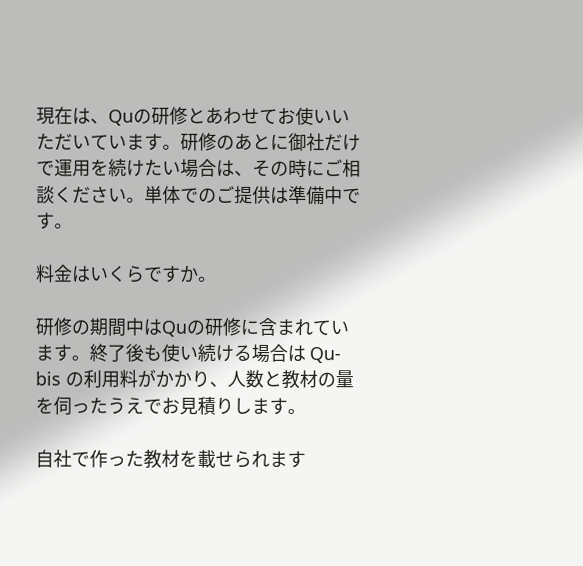現在は、Quの研修とあわせてお使いいただいています。研修のあとに御社だけで運用を続けたい場合は、その時にご相談ください。単体でのご提供は準備中です。

料金はいくらですか。

研修の期間中はQuの研修に含まれています。終了後も使い続ける場合は Qu-bis の利用料がかかり、人数と教材の量を伺ったうえでお見積りします。

自社で作った教材を載せられます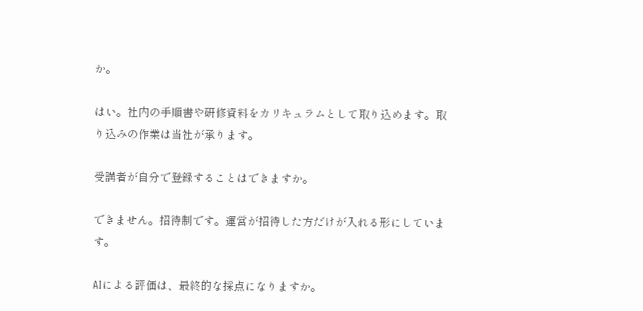か。

はい。社内の手順書や研修資料をカリキュラムとして取り込めます。取り込みの作業は当社が承ります。

受講者が自分で登録することはできますか。

できません。招待制です。運営が招待した方だけが入れる形にしています。

AIによる評価は、最終的な採点になりますか。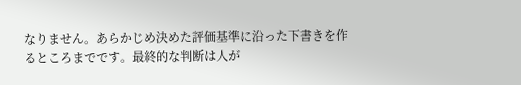なりません。あらかじめ決めた評価基準に沿った下書きを作るところまでです。最終的な判断は人が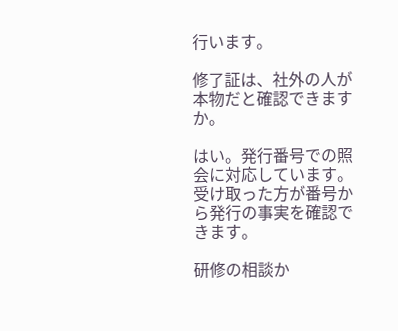行います。

修了証は、社外の人が本物だと確認できますか。

はい。発行番号での照会に対応しています。受け取った方が番号から発行の事実を確認できます。

研修の相談か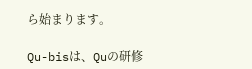ら始まります。

Qu-bisは、Quの研修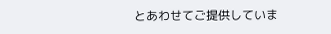とあわせてご提供していま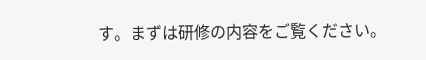す。まずは研修の内容をご覧ください。